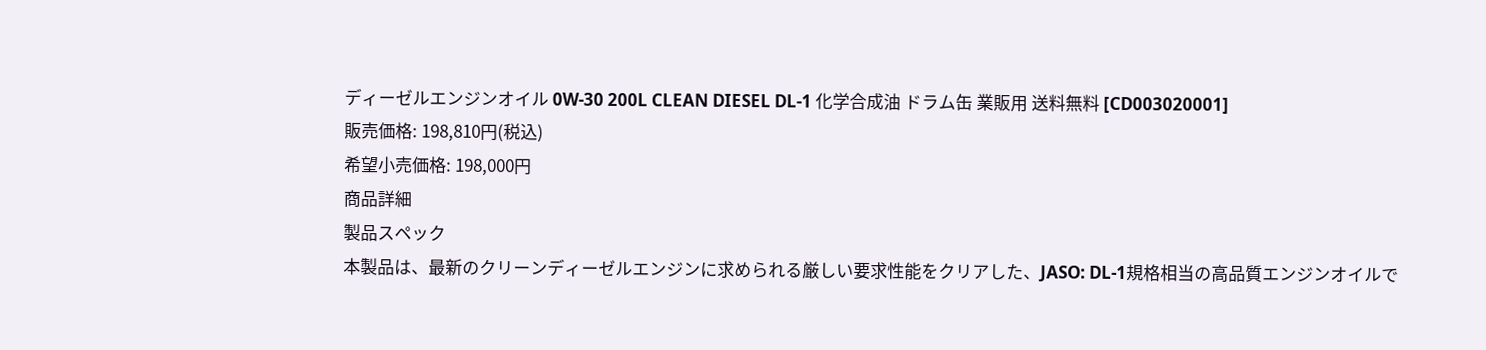ディーゼルエンジンオイル 0W-30 200L CLEAN DIESEL DL-1 化学合成油 ドラム缶 業販用 送料無料 [CD003020001]
販売価格: 198,810円(税込)
希望小売価格: 198,000円
商品詳細
製品スペック
本製品は、最新のクリーンディーゼルエンジンに求められる厳しい要求性能をクリアした、JASO: DL-1規格相当の高品質エンジンオイルで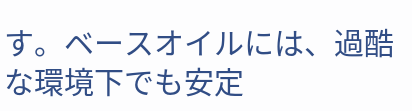す。ベースオイルには、過酷な環境下でも安定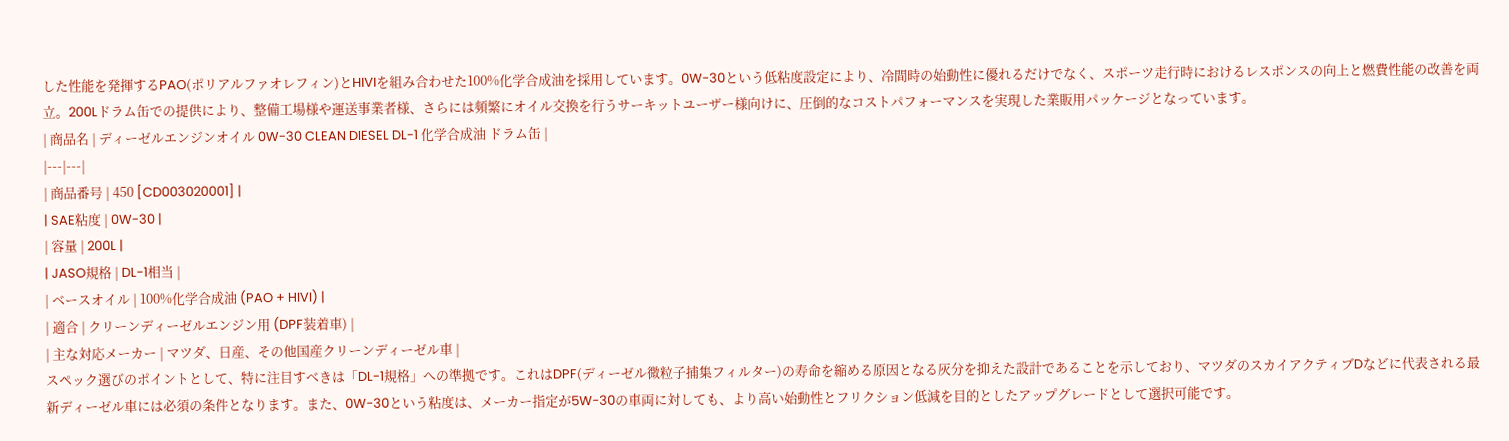した性能を発揮するPAO(ポリアルファオレフィン)とHIVIを組み合わせた100%化学合成油を採用しています。0W-30という低粘度設定により、冷間時の始動性に優れるだけでなく、スポーツ走行時におけるレスポンスの向上と燃費性能の改善を両立。200Lドラム缶での提供により、整備工場様や運送事業者様、さらには頻繁にオイル交換を行うサーキットユーザー様向けに、圧倒的なコストパフォーマンスを実現した業販用パッケージとなっています。
| 商品名 | ディーゼルエンジンオイル 0W-30 CLEAN DIESEL DL-1 化学合成油 ドラム缶 |
|---|---|
| 商品番号 | 450 [CD003020001] |
| SAE粘度 | 0W-30 |
| 容量 | 200L |
| JASO規格 | DL-1相当 |
| ベースオイル | 100%化学合成油 (PAO + HIVI) |
| 適合 | クリーンディーゼルエンジン用 (DPF装着車) |
| 主な対応メーカー | マツダ、日産、その他国産クリーンディーゼル車 |
スペック選びのポイントとして、特に注目すべきは「DL-1規格」への準拠です。これはDPF(ディーゼル微粒子捕集フィルター)の寿命を縮める原因となる灰分を抑えた設計であることを示しており、マツダのスカイアクティブDなどに代表される最新ディーゼル車には必須の条件となります。また、0W-30という粘度は、メーカー指定が5W-30の車両に対しても、より高い始動性とフリクション低減を目的としたアップグレードとして選択可能です。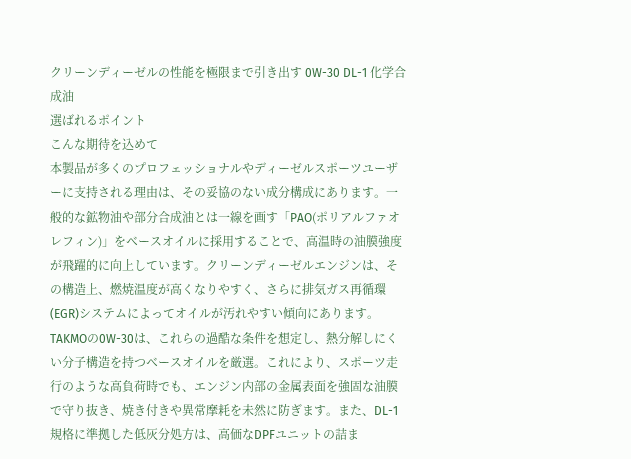クリーンディーゼルの性能を極限まで引き出す 0W-30 DL-1 化学合成油
選ばれるポイント
こんな期待を込めて
本製品が多くのプロフェッショナルやディーゼルスポーツユーザーに支持される理由は、その妥協のない成分構成にあります。一般的な鉱物油や部分合成油とは一線を画す「PAO(ポリアルファオレフィン)」をベースオイルに採用することで、高温時の油膜強度が飛躍的に向上しています。クリーンディーゼルエンジンは、その構造上、燃焼温度が高くなりやすく、さらに排気ガス再循環(EGR)システムによってオイルが汚れやすい傾向にあります。TAKMOの0W-30は、これらの過酷な条件を想定し、熱分解しにくい分子構造を持つベースオイルを厳選。これにより、スポーツ走行のような高負荷時でも、エンジン内部の金属表面を強固な油膜で守り抜き、焼き付きや異常摩耗を未然に防ぎます。また、DL-1規格に準拠した低灰分処方は、高価なDPFユニットの詰ま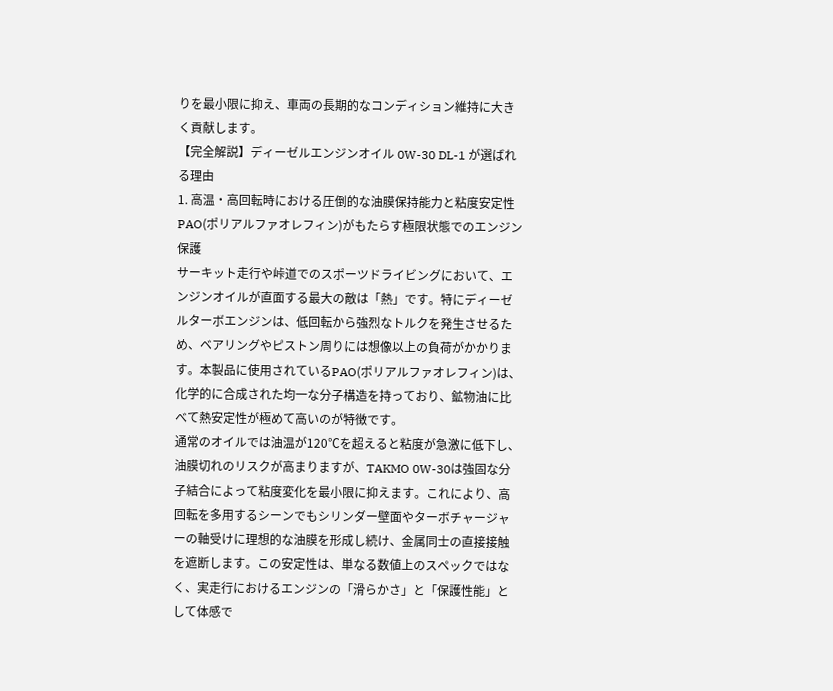りを最小限に抑え、車両の長期的なコンディション維持に大きく貢献します。
【完全解説】ディーゼルエンジンオイル 0W-30 DL-1 が選ばれる理由
1. 高温・高回転時における圧倒的な油膜保持能力と粘度安定性
PAO(ポリアルファオレフィン)がもたらす極限状態でのエンジン保護
サーキット走行や峠道でのスポーツドライビングにおいて、エンジンオイルが直面する最大の敵は「熱」です。特にディーゼルターボエンジンは、低回転から強烈なトルクを発生させるため、ベアリングやピストン周りには想像以上の負荷がかかります。本製品に使用されているPAO(ポリアルファオレフィン)は、化学的に合成された均一な分子構造を持っており、鉱物油に比べて熱安定性が極めて高いのが特徴です。
通常のオイルでは油温が120℃を超えると粘度が急激に低下し、油膜切れのリスクが高まりますが、TAKMO 0W-30は強固な分子結合によって粘度変化を最小限に抑えます。これにより、高回転を多用するシーンでもシリンダー壁面やターボチャージャーの軸受けに理想的な油膜を形成し続け、金属同士の直接接触を遮断します。この安定性は、単なる数値上のスペックではなく、実走行におけるエンジンの「滑らかさ」と「保護性能」として体感で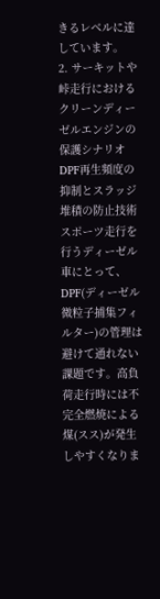きるレベルに達しています。
2. サーキットや峠走行におけるクリーンディーゼルエンジンの保護シナリオ
DPF再生頻度の抑制とスラッジ堆積の防止技術
スポーツ走行を行うディーゼル車にとって、DPF(ディーゼル微粒子捕集フィルター)の管理は避けて通れない課題です。高負荷走行時には不完全燃焼による煤(スス)が発生しやすくなりま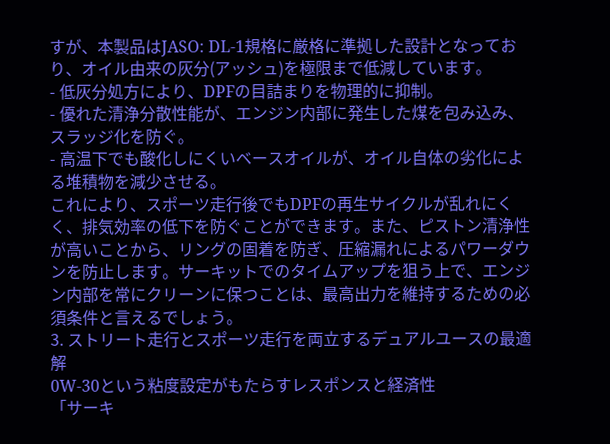すが、本製品はJASO: DL-1規格に厳格に準拠した設計となっており、オイル由来の灰分(アッシュ)を極限まで低減しています。
- 低灰分処方により、DPFの目詰まりを物理的に抑制。
- 優れた清浄分散性能が、エンジン内部に発生した煤を包み込み、スラッジ化を防ぐ。
- 高温下でも酸化しにくいベースオイルが、オイル自体の劣化による堆積物を減少させる。
これにより、スポーツ走行後でもDPFの再生サイクルが乱れにくく、排気効率の低下を防ぐことができます。また、ピストン清浄性が高いことから、リングの固着を防ぎ、圧縮漏れによるパワーダウンを防止します。サーキットでのタイムアップを狙う上で、エンジン内部を常にクリーンに保つことは、最高出力を維持するための必須条件と言えるでしょう。
3. ストリート走行とスポーツ走行を両立するデュアルユースの最適解
0W-30という粘度設定がもたらすレスポンスと経済性
「サーキ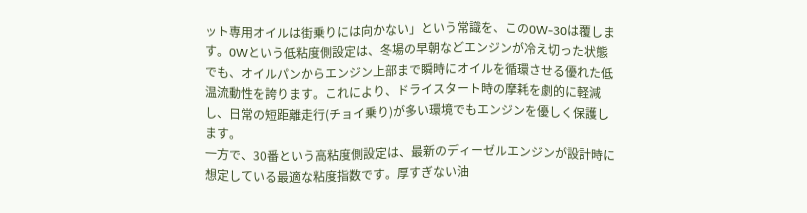ット専用オイルは街乗りには向かない」という常識を、この0W-30は覆します。0Wという低粘度側設定は、冬場の早朝などエンジンが冷え切った状態でも、オイルパンからエンジン上部まで瞬時にオイルを循環させる優れた低温流動性を誇ります。これにより、ドライスタート時の摩耗を劇的に軽減し、日常の短距離走行(チョイ乗り)が多い環境でもエンジンを優しく保護します。
一方で、30番という高粘度側設定は、最新のディーゼルエンジンが設計時に想定している最適な粘度指数です。厚すぎない油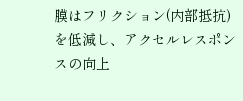膜はフリクション(内部抵抗)を低減し、アクセルレスポンスの向上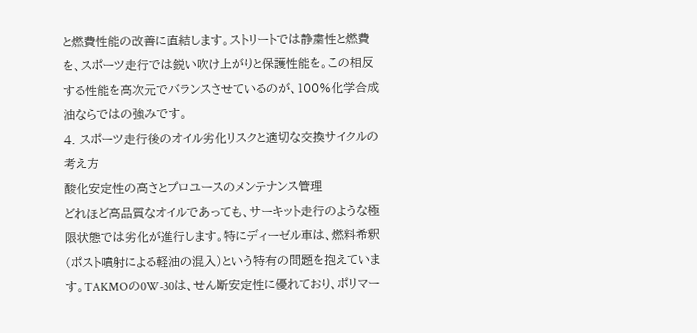と燃費性能の改善に直結します。ストリートでは静粛性と燃費を、スポーツ走行では鋭い吹け上がりと保護性能を。この相反する性能を高次元でバランスさせているのが、100%化学合成油ならではの強みです。
4. スポーツ走行後のオイル劣化リスクと適切な交換サイクルの考え方
酸化安定性の高さとプロユースのメンテナンス管理
どれほど高品質なオイルであっても、サーキット走行のような極限状態では劣化が進行します。特にディーゼル車は、燃料希釈(ポスト噴射による軽油の混入)という特有の問題を抱えています。TAKMOの0W-30は、せん断安定性に優れており、ポリマー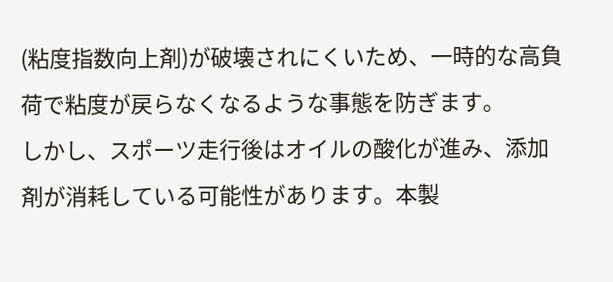(粘度指数向上剤)が破壊されにくいため、一時的な高負荷で粘度が戻らなくなるような事態を防ぎます。
しかし、スポーツ走行後はオイルの酸化が進み、添加剤が消耗している可能性があります。本製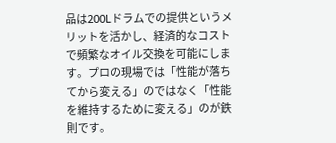品は200Lドラムでの提供というメリットを活かし、経済的なコストで頻繁なオイル交換を可能にします。プロの現場では「性能が落ちてから変える」のではなく「性能を維持するために変える」のが鉄則です。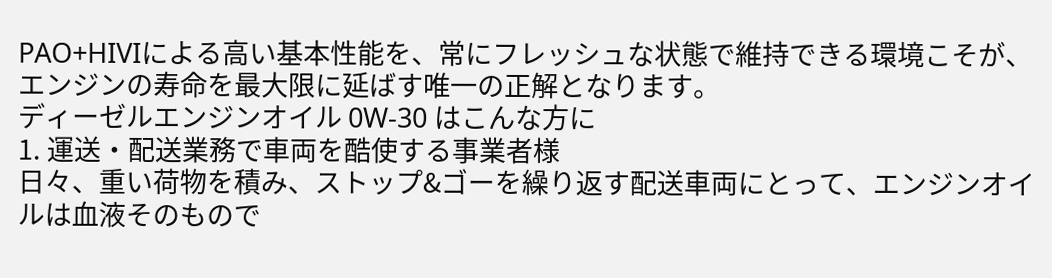PAO+HIVIによる高い基本性能を、常にフレッシュな状態で維持できる環境こそが、エンジンの寿命を最大限に延ばす唯一の正解となります。
ディーゼルエンジンオイル 0W-30 はこんな方に
1. 運送・配送業務で車両を酷使する事業者様
日々、重い荷物を積み、ストップ&ゴーを繰り返す配送車両にとって、エンジンオイルは血液そのもので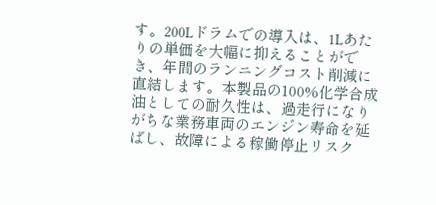す。200Lドラムでの導入は、1Lあたりの単価を大幅に抑えることができ、年間のランニングコスト削減に直結します。本製品の100%化学合成油としての耐久性は、過走行になりがちな業務車両のエンジン寿命を延ばし、故障による稼働停止リスク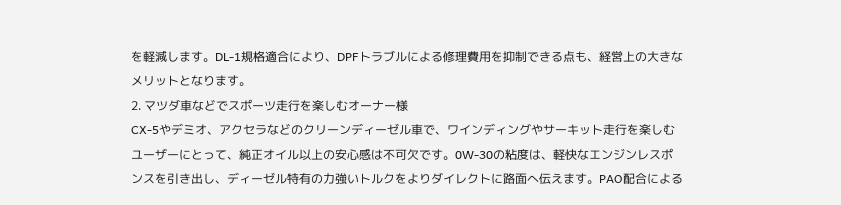を軽減します。DL-1規格適合により、DPFトラブルによる修理費用を抑制できる点も、経営上の大きなメリットとなります。
2. マツダ車などでスポーツ走行を楽しむオーナー様
CX-5やデミオ、アクセラなどのクリーンディーゼル車で、ワインディングやサーキット走行を楽しむユーザーにとって、純正オイル以上の安心感は不可欠です。0W-30の粘度は、軽快なエンジンレスポンスを引き出し、ディーゼル特有の力強いトルクをよりダイレクトに路面へ伝えます。PAO配合による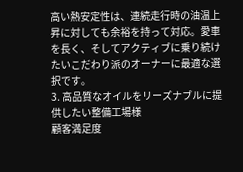高い熱安定性は、連続走行時の油温上昇に対しても余裕を持って対応。愛車を長く、そしてアクティブに乗り続けたいこだわり派のオーナーに最適な選択です。
3. 高品質なオイルをリーズナブルに提供したい整備工場様
顧客満足度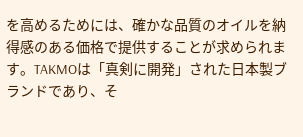を高めるためには、確かな品質のオイルを納得感のある価格で提供することが求められます。TAKMOは「真剣に開発」された日本製ブランドであり、そ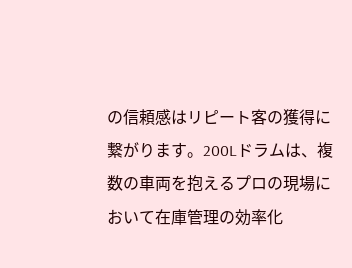の信頼感はリピート客の獲得に繋がります。200Lドラムは、複数の車両を抱えるプロの現場において在庫管理の効率化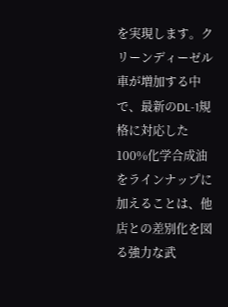を実現します。クリーンディーゼル車が増加する中で、最新のDL-1規格に対応した100%化学合成油をラインナップに加えることは、他店との差別化を図る強力な武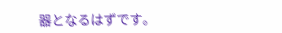器となるはずです。